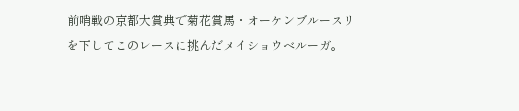前哨戦の京都大賞典で菊花賞馬・オーケンブルースリを下してこのレースに挑んだメイショウベルーガ。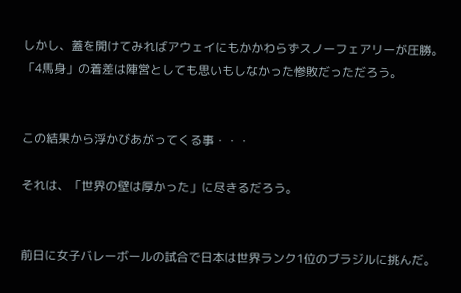しかし、蓋を開けてみればアウェイにもかかわらずスノーフェアリーが圧勝。「4馬身」の着差は陣営としても思いもしなかった惨敗だっただろう。


この結果から浮かびあがってくる事・・・

それは、「世界の壁は厚かった」に尽きるだろう。


前日に女子バレーボールの試合で日本は世界ランク1位のブラジルに挑んだ。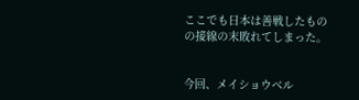ここでも日本は善戦したものの接線の末敗れてしまった。


今回、メイショウベル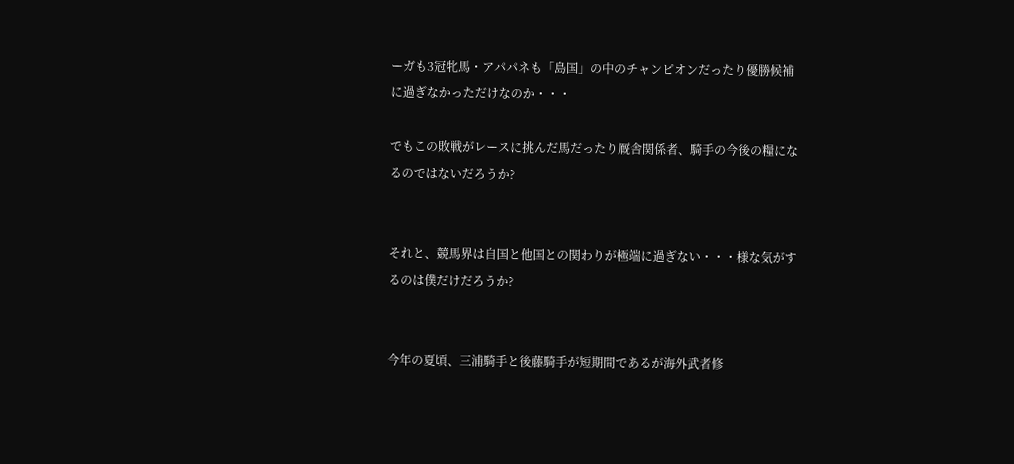ーガも3冠牝馬・アパパネも「島国」の中のチャンピオンだったり優勝候補に過ぎなかっただけなのか・・・

でもこの敗戦がレースに挑んだ馬だったり厩舎関係者、騎手の今後の糧になるのではないだろうか?


それと、競馬界は自国と他国との関わりが極端に過ぎない・・・様な気がするのは僕だけだろうか?


今年の夏頃、三浦騎手と後藤騎手が短期間であるが海外武者修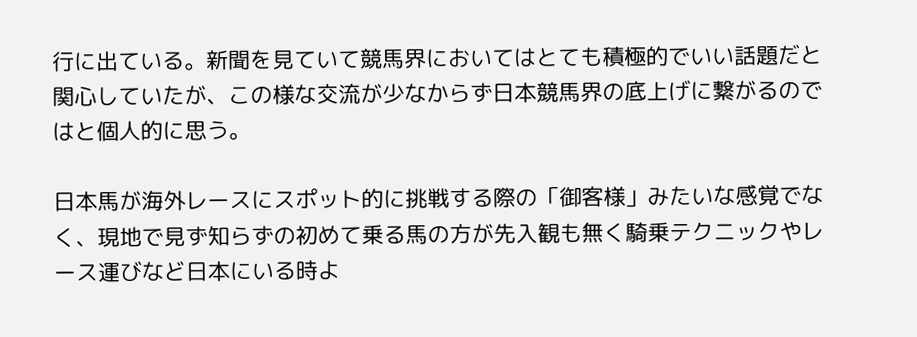行に出ている。新聞を見ていて競馬界においてはとても積極的でいい話題だと関心していたが、この様な交流が少なからず日本競馬界の底上げに繋がるのではと個人的に思う。

日本馬が海外レースにスポット的に挑戦する際の「御客様」みたいな感覚でなく、現地で見ず知らずの初めて乗る馬の方が先入観も無く騎乗テクニックやレース運びなど日本にいる時よ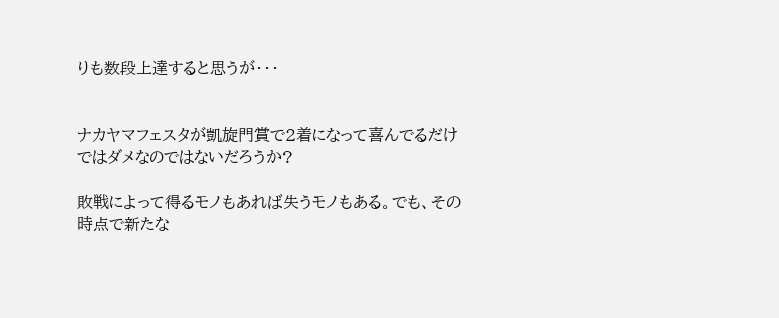りも数段上達すると思うが・・・


ナカヤマフェスタが凱旋門賞で2着になって喜んでるだけではダメなのではないだろうか?

敗戦によって得るモノもあれば失うモノもある。でも、その時点で新たな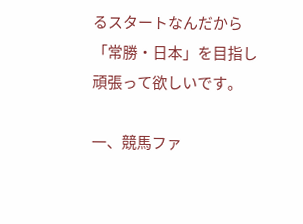るスタートなんだから「常勝・日本」を目指し頑張って欲しいです。

一、競馬ファ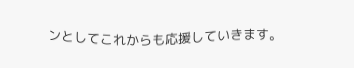ンとしてこれからも応援していきます。